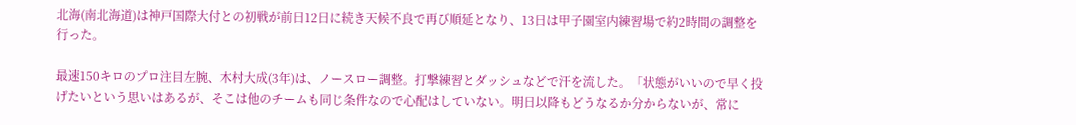北海(南北海道)は神戸国際大付との初戦が前日12日に続き天候不良で再び順延となり、13日は甲子園室内練習場で約2時間の調整を行った。

最速150キロのプロ注目左腕、木村大成(3年)は、ノースロー調整。打撃練習とダッシュなどで汗を流した。「状態がいいので早く投げたいという思いはあるが、そこは他のチームも同じ条件なので心配はしていない。明日以降もどうなるか分からないが、常に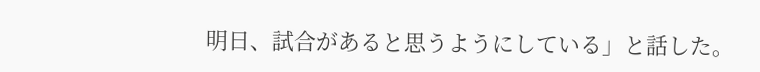明日、試合があると思うようにしている」と話した。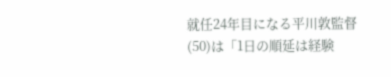就任24年目になる平川敦監督(50)は「1日の順延は経験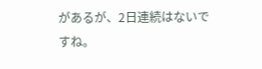があるが、2日連続はないですね。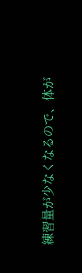練習量が少なくなるので、体が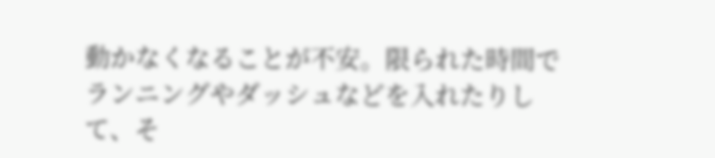動かなくなることが不安。限られた時間でランニングやダッシュなどを入れたりして、そ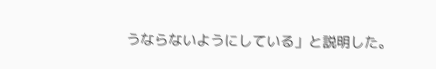うならないようにしている」と説明した。